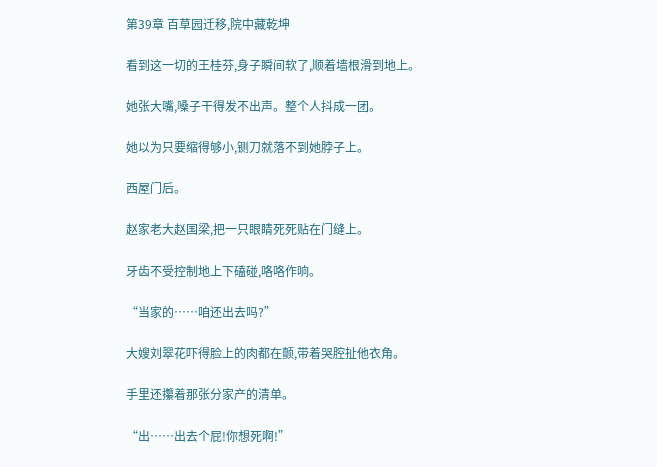第39章 百草园迁移,院中藏乾坤

看到这一切的王桂芬,身子瞬间软了,顺着墙根滑到地上。

她张大嘴,嗓子干得发不出声。整个人抖成一团。

她以为只要缩得够小,铡刀就落不到她脖子上。

西屋门后。

赵家老大赵国梁,把一只眼睛死死贴在门缝上。

牙齿不受控制地上下磕碰,咯咯作响。

“当家的……咱还出去吗?”

大嫂刘翠花吓得脸上的肉都在颤,带着哭腔扯他衣角。

手里还攥着那张分家产的清单。

“出……出去个屁!你想死啊!”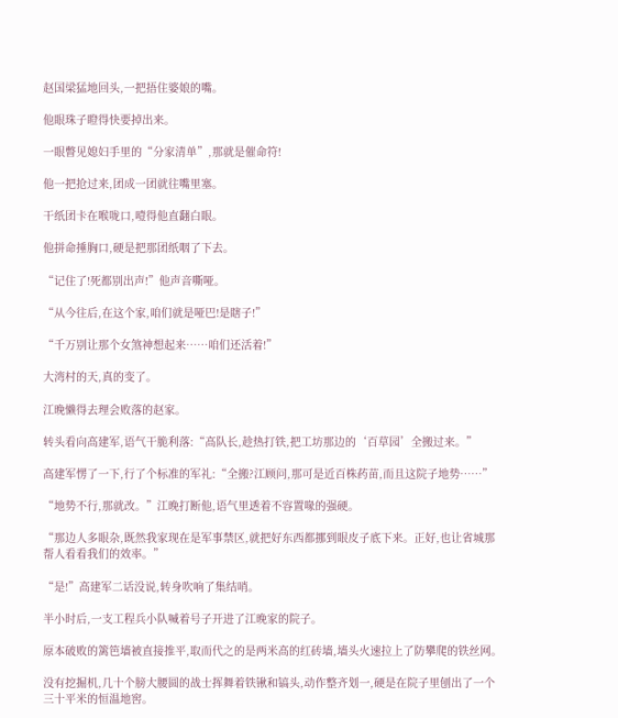赵国梁猛地回头,一把捂住婆娘的嘴。

他眼珠子瞪得快要掉出来。

一眼瞥见媳妇手里的“分家清单”,那就是催命符!

他一把抢过来,团成一团就往嘴里塞。

干纸团卡在喉咙口,噎得他直翻白眼。

他拼命捶胸口,硬是把那团纸咽了下去。

“记住了!死都别出声!”他声音嘶哑。

“从今往后,在这个家,咱们就是哑巴!是瞎子!”

“千万别让那个女煞神想起来……咱们还活着!”

大湾村的天,真的变了。

江晚懒得去理会败落的赵家。

转头看向高建军,语气干脆利落:“高队长,趁热打铁,把工坊那边的‘百草园’全搬过来。”

高建军愣了一下,行了个标准的军礼:“全搬?江顾问,那可是近百株药苗,而且这院子地势……”

“地势不行,那就改。”江晚打断他,语气里透着不容置喙的强硬。

“那边人多眼杂,既然我家现在是军事禁区,就把好东西都挪到眼皮子底下来。正好,也让省城那帮人看看我们的效率。”

“是!”高建军二话没说,转身吹响了集结哨。

半小时后,一支工程兵小队喊着号子开进了江晚家的院子。

原本破败的篱笆墙被直接推平,取而代之的是两米高的红砖墙,墙头火速拉上了防攀爬的铁丝网。

没有挖掘机,几十个膀大腰圆的战士挥舞着铁锹和镐头,动作整齐划一,硬是在院子里刨出了一个三十平米的恒温地窖。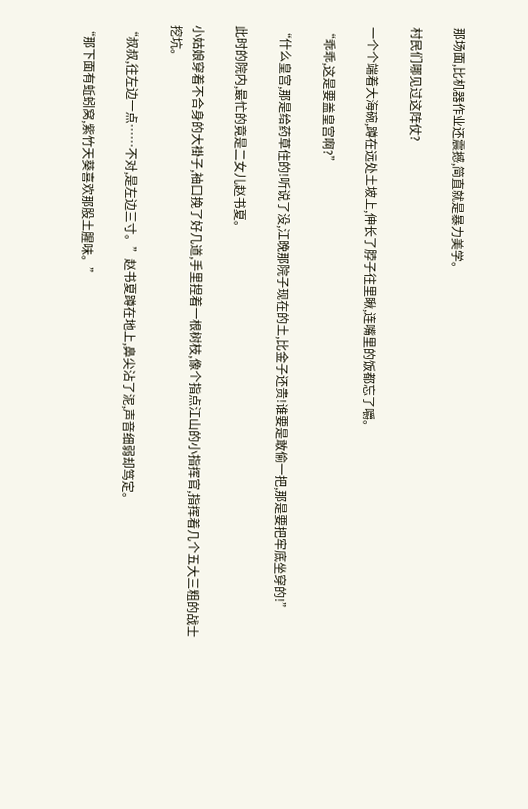那场面,比机器作业还震撼,简直就是暴力美学。

村民们哪见过这阵仗?

一个个端着大海碗,蹲在远处土坡上,伸长了脖子往里瞅,连嘴里的饭都忘了嚼。

“乖乖,这是要盖皇宫啊?”

“什么皇宫,那是给药草住的!听说了没,江晚那院子现在的土,比金子还贵!谁要是敢偷一把,那是要把牢底坐穿的!”

此时的院内,最忙的竟是二女儿赵书夏。

小姑娘穿着不合身的大褂子,袖口挽了好几道,手里捏着一根树枝,像个指点江山的小指挥官,指挥着几个五大三粗的战士挖坑。

“叔叔,往左边一点……不对,是左边三寸。”赵书夏蹲在地上,鼻尖沾了泥,声音细弱却笃定。

“那下面有蚯蚓窝,紫竹天葵喜欢那股土腥味。”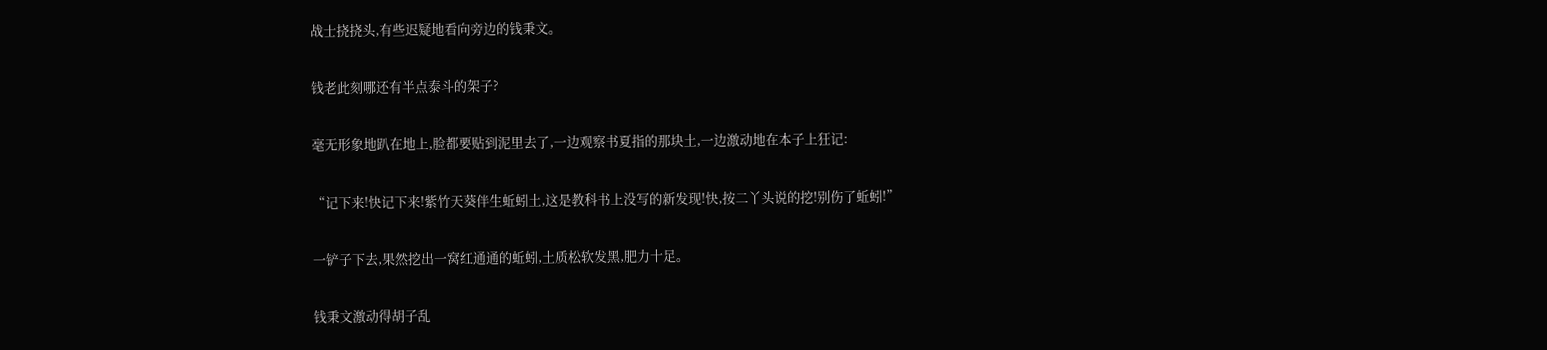战士挠挠头,有些迟疑地看向旁边的钱秉文。

钱老此刻哪还有半点泰斗的架子?

毫无形象地趴在地上,脸都要贴到泥里去了,一边观察书夏指的那块土,一边激动地在本子上狂记:

“记下来!快记下来!紫竹天葵伴生蚯蚓土,这是教科书上没写的新发现!快,按二丫头说的挖!别伤了蚯蚓!”

一铲子下去,果然挖出一窝红通通的蚯蚓,土质松软发黑,肥力十足。

钱秉文激动得胡子乱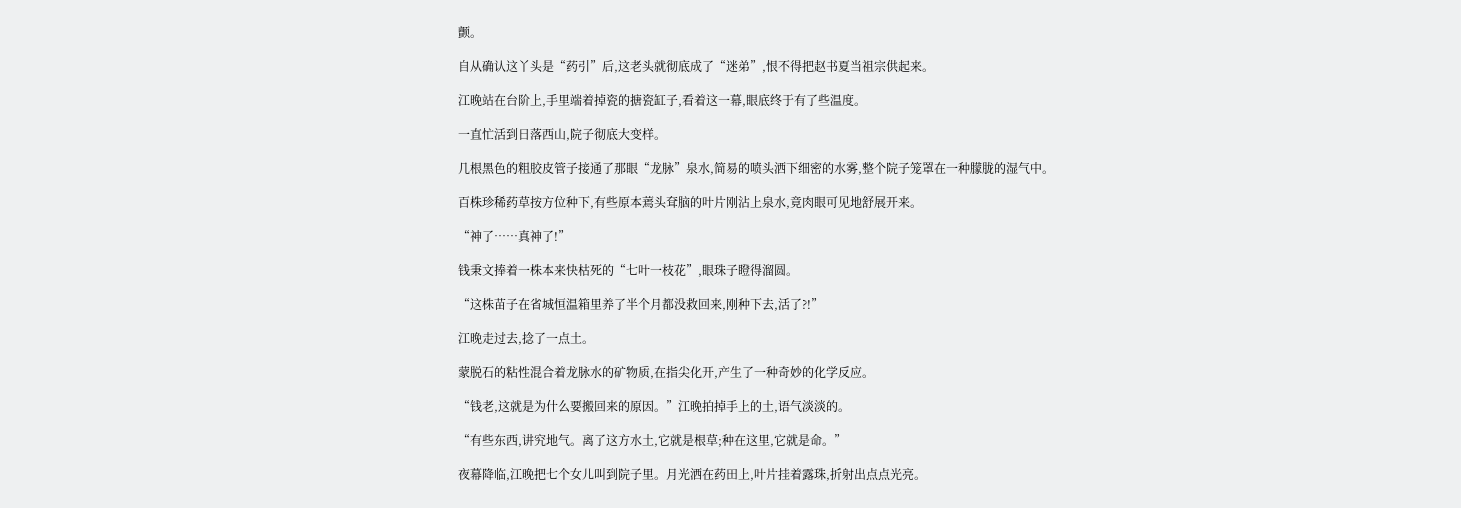颤。

自从确认这丫头是“药引”后,这老头就彻底成了“迷弟”,恨不得把赵书夏当祖宗供起来。

江晚站在台阶上,手里端着掉瓷的搪瓷缸子,看着这一幕,眼底终于有了些温度。

一直忙活到日落西山,院子彻底大变样。

几根黑色的粗胶皮管子接通了那眼“龙脉”泉水,简易的喷头洒下细密的水雾,整个院子笼罩在一种朦胧的湿气中。

百株珍稀药草按方位种下,有些原本蔫头耷脑的叶片刚沾上泉水,竟肉眼可见地舒展开来。

“神了……真神了!”

钱秉文捧着一株本来快枯死的“七叶一枝花”,眼珠子瞪得溜圆。

“这株苗子在省城恒温箱里养了半个月都没救回来,刚种下去,活了?!”

江晚走过去,捻了一点土。

蒙脱石的粘性混合着龙脉水的矿物质,在指尖化开,产生了一种奇妙的化学反应。

“钱老,这就是为什么要搬回来的原因。”江晚拍掉手上的土,语气淡淡的。

“有些东西,讲究地气。离了这方水土,它就是根草;种在这里,它就是命。”

夜幕降临,江晚把七个女儿叫到院子里。月光洒在药田上,叶片挂着露珠,折射出点点光亮。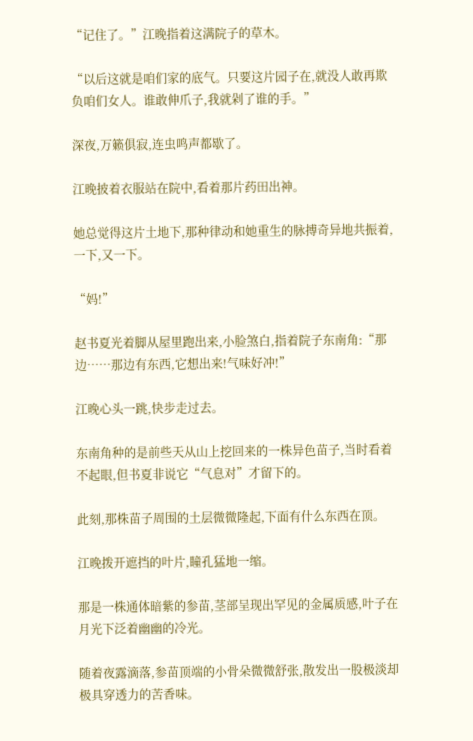“记住了。”江晚指着这满院子的草木。

“以后这就是咱们家的底气。只要这片园子在,就没人敢再欺负咱们女人。谁敢伸爪子,我就剁了谁的手。”

深夜,万籁俱寂,连虫鸣声都歇了。

江晚披着衣服站在院中,看着那片药田出神。

她总觉得这片土地下,那种律动和她重生的脉搏奇异地共振着,一下,又一下。

“妈!”

赵书夏光着脚从屋里跑出来,小脸煞白,指着院子东南角:“那边……那边有东西,它想出来!气味好冲!”

江晚心头一跳,快步走过去。

东南角种的是前些天从山上挖回来的一株异色苗子,当时看着不起眼,但书夏非说它“气息对”才留下的。

此刻,那株苗子周围的土层微微隆起,下面有什么东西在顶。

江晚拨开遮挡的叶片,瞳孔猛地一缩。

那是一株通体暗紫的参苗,茎部呈现出罕见的金属质感,叶子在月光下泛着幽幽的冷光。

随着夜露滴落,参苗顶端的小骨朵微微舒张,散发出一股极淡却极具穿透力的苦香味。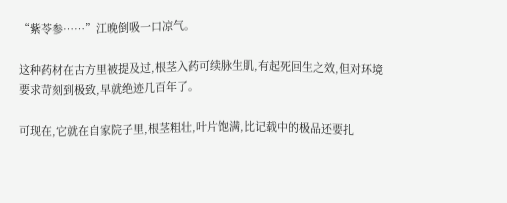“紫苓参……”江晚倒吸一口凉气。

这种药材在古方里被提及过,根茎入药可续脉生肌,有起死回生之效,但对环境要求苛刻到极致,早就绝迹几百年了。

可现在,它就在自家院子里,根茎粗壮,叶片饱满,比记载中的极品还要扎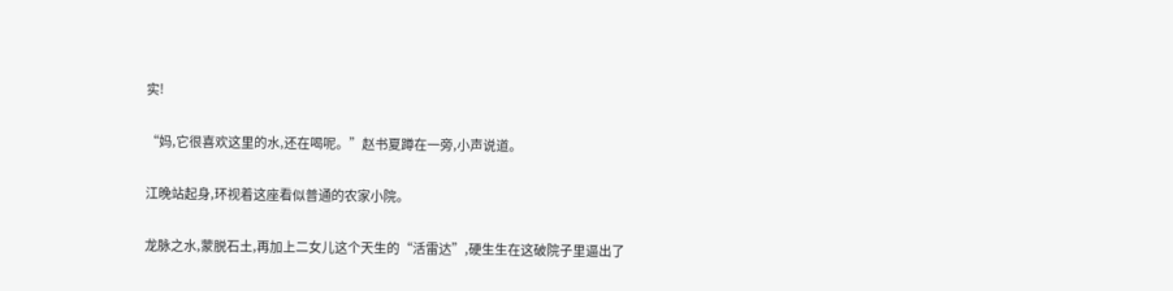实!

“妈,它很喜欢这里的水,还在喝呢。”赵书夏蹲在一旁,小声说道。

江晚站起身,环视着这座看似普通的农家小院。

龙脉之水,蒙脱石土,再加上二女儿这个天生的“活雷达”,硬生生在这破院子里逼出了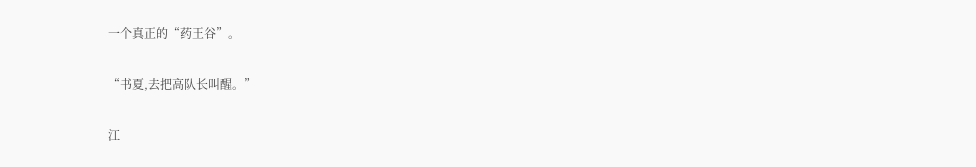一个真正的“药王谷”。

“书夏,去把高队长叫醒。”

江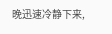晚迅速冷静下来,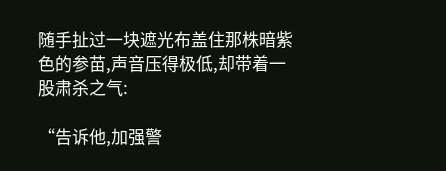随手扯过一块遮光布盖住那株暗紫色的参苗,声音压得极低,却带着一股肃杀之气:

“告诉他,加强警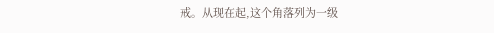戒。从现在起,这个角落列为一级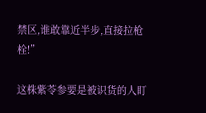禁区,谁敢靠近半步,直接拉枪栓!”

这株紫苓参要是被识货的人盯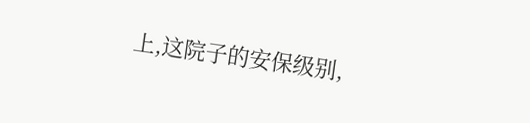上,这院子的安保级别,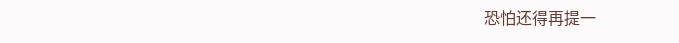恐怕还得再提一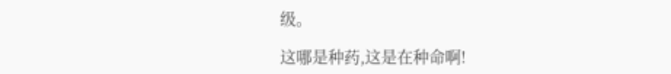级。

这哪是种药,这是在种命啊!